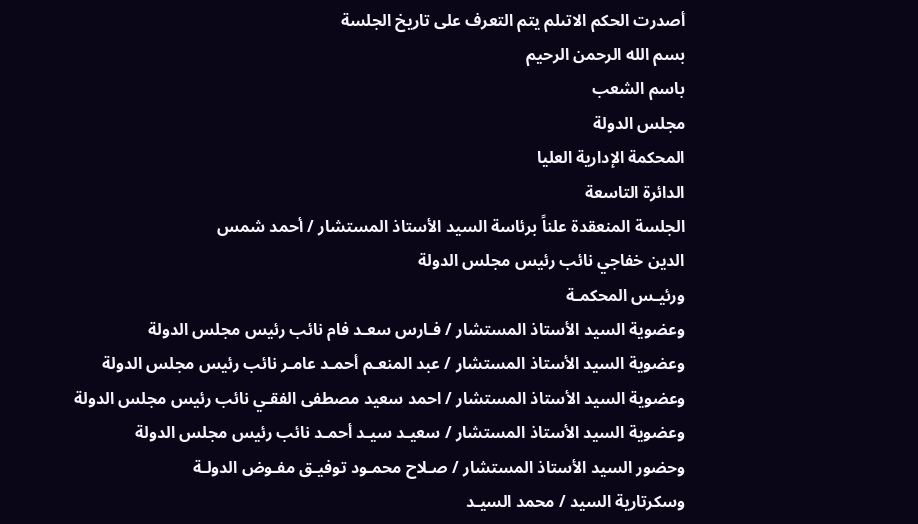أصدرت الحكم الاتىلم يتم التعرف على تاريخ الجلسة
بسم الله الرحمن الرحيم
باسم الشعب
مجلس الدولة
المحكمة الإدارية العليا
الدائرة التاسعة
الجلسة المنعقدة علناً برئاسة السيد الأستاذ المستشار / أحمد شمس
الدين خفاجي نائب رئيس مجلس الدولة
ورئيـس المحكمـة
وعضوية السيد الأستاذ المستشار / فـارس سعـد فام نائب رئيس مجلس الدولة
وعضوية السيد الأستاذ المستشار / عبد المنعـم أحمـد عامـر نائب رئيس مجلس الدولة
وعضوية السيد الأستاذ المستشار / احمد سعيد مصطفى الفقـي نائب رئيس مجلس الدولة
وعضوية السيد الأستاذ المستشار / سعيـد سيـد أحمـد نائب رئيس مجلس الدولة
وحضور السيد الأستاذ المستشار / صـلاح محمـود توفيـق مفـوض الدولـة
وسكرتارية السيد / محمد السيـد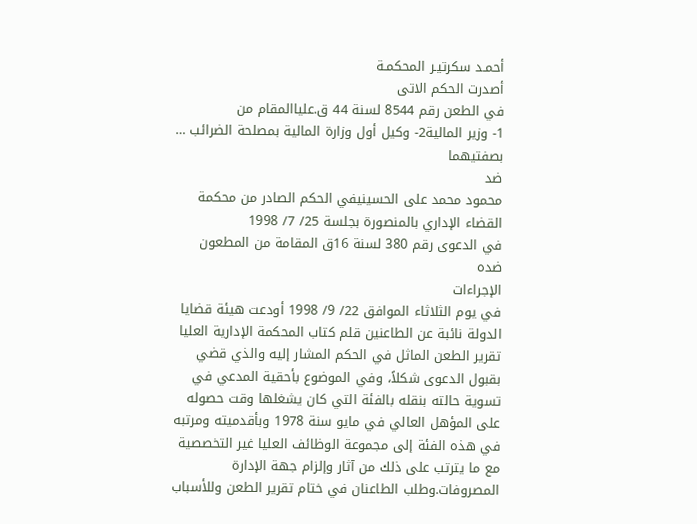أحمـد سكرتيـر المحكمـة
أصدرت الحكم الاتى
في الطعن رقم 8544 لسنة 44 ق.علياالمقام من
1- وزير المالية2- وكيل أول وزارة المالية بمصلحة الضرائب … بصفتيهما
ضد
محمود محمد على الحسينيفي الحكم الصادر من محكمة القضاء الإداري بالمنصورة بجلسة 25/ 7/ 1998
في الدعوى رقم 380 لسنة 16ق المقامة من المطعون ضده
الإجراءات
في يوم الثلاثاء الموافق 22/ 9/ 1998 أودعت هيئة قضايا الدولة نائبة عن الطاعنين قلم كتاب المحكمة الإدارية العليا تقرير الطعن الماثل في الحكم المشار إليه والذي قضي بقبول الدعوى شكلاً، وفي الموضوع بأحقية المدعي في تسوية حالته بنقله بالفئة التي كان يشغلها وقت حصوله على المؤهل العالي في مايو سنة 1978 وبأقدميته ومرتبه في هذه الفئة إلى مجموعة الوظائف العليا غير التخصصية مع ما يترتب على ذلك من آثار وإلزام جهة الإدارة المصروفات.وطلب الطاعنان في ختام تقرير الطعن وللأسباب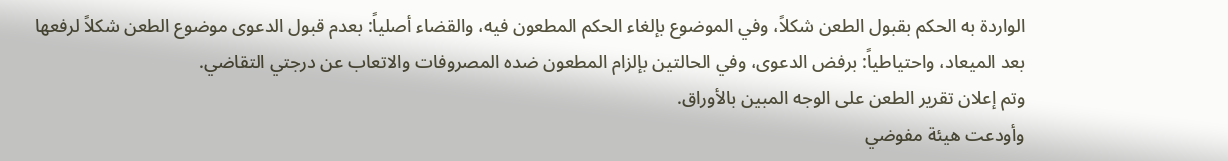الواردة به الحكم بقبول الطعن شكلاً، وفي الموضوع بإلغاء الحكم المطعون فيه، والقضاء أصلياً: بعدم قبول الدعوى موضوع الطعن شكلاً لرفعها بعد الميعاد، واحتياطياً: برفض الدعوى، وفي الحالتين بإلزام المطعون ضده المصروفات والاتعاب عن درجتي التقاضي.
وتم إعلان تقرير الطعن على الوجه المبين بالأوراق.
وأودعت هيئة مفوضي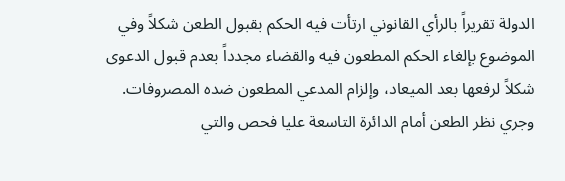الدولة تقريراً بالرأي القانوني ارتأت فيه الحكم بقبول الطعن شكلاً وفي الموضوع بإلغاء الحكم المطعون فيه والقضاء مجدداً بعدم قبول الدعوى شكلاً لرفعها بعد الميعاد، وإلزام المدعي المطعون ضده المصروفات.
وجري نظر الطعن أمام الدائرة التاسعة عليا فحص والتي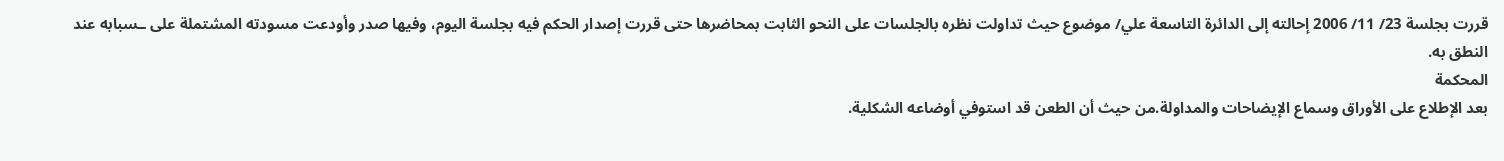قررت بجلسة 23/ 11/ 2006 إحالته إلى الدائرة التاسعة علي/ موضوع حيث تداولت نظره بالجلسات على النحو الثابت بمحاضرها حتى قررت إصدار الحكم فيه بجلسة اليوم، وفيها صدر وأودعت مسودته المشتملة على ـسبابه عند النطق به.
المحكمة
بعد الإطلاع على الأوراق وسماع الإيضاحات والمداولة.من حيث أن الطعن قد استوفي أوضاعه الشكلية.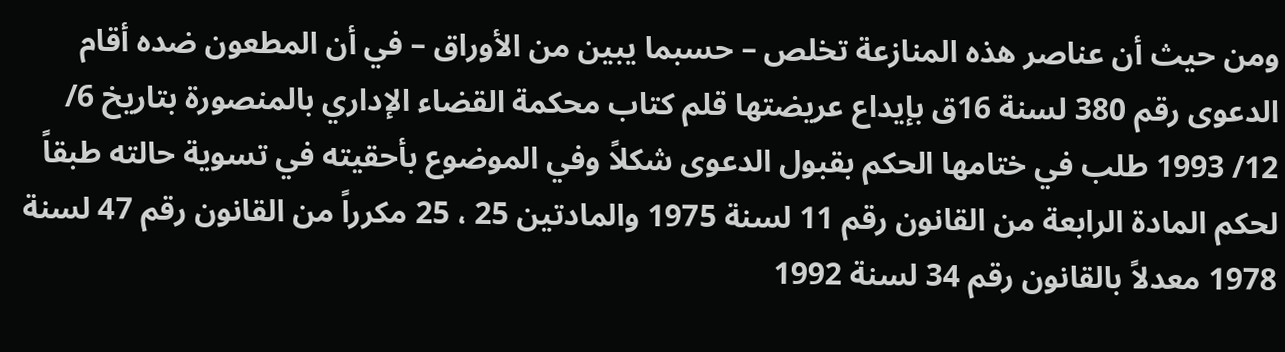ومن حيث أن عناصر هذه المنازعة تخلص – حسبما يبين من الأوراق – في أن المطعون ضده أقام الدعوى رقم 380 لسنة 16ق بإيداع عريضتها قلم كتاب محكمة القضاء الإداري بالمنصورة بتاريخ 6/ 12/ 1993 طلب في ختامها الحكم بقبول الدعوى شكلاً وفي الموضوع بأحقيته في تسوية حالته طبقاً لحكم المادة الرابعة من القانون رقم 11 لسنة 1975 والمادتين 25 ، 25 مكرراً من القانون رقم 47 لسنة 1978 معدلاً بالقانون رقم 34 لسنة 1992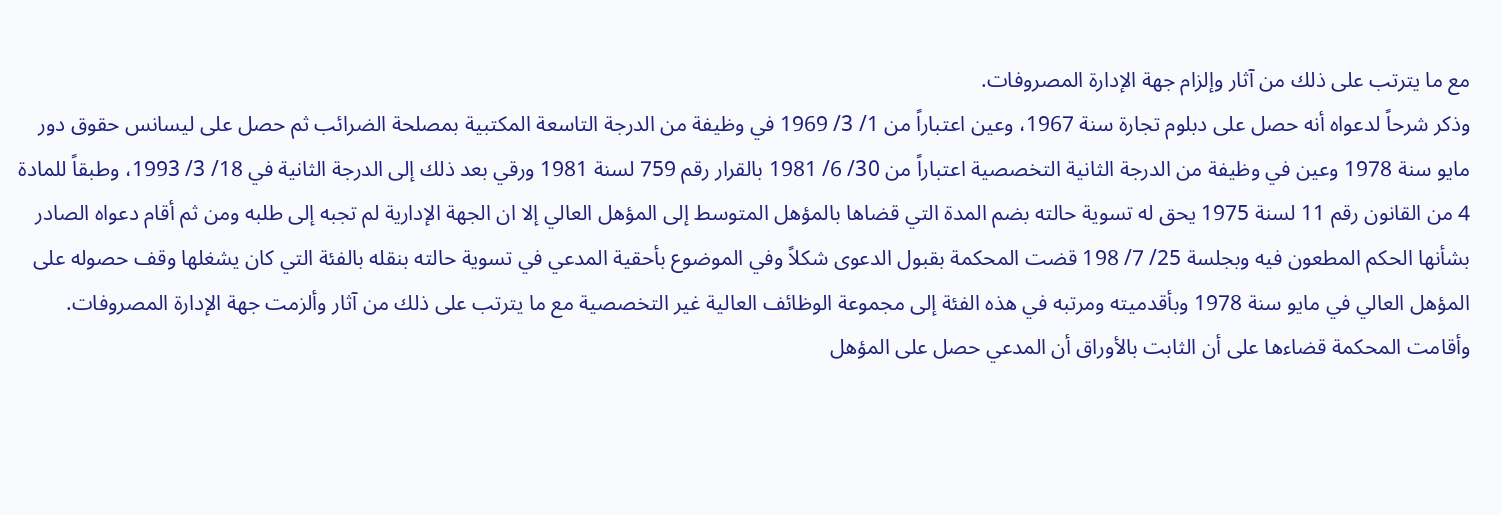مع ما يترتب على ذلك من آثار وإلزام جهة الإدارة المصروفات.
وذكر شرحاً لدعواه أنه حصل على دبلوم تجارة سنة 1967، وعين اعتباراً من 1/ 3/ 1969 في وظيفة من الدرجة التاسعة المكتبية بمصلحة الضرائب ثم حصل على ليسانس حقوق دور مايو سنة 1978 وعين في وظيفة من الدرجة الثانية التخصصية اعتباراً من 30/ 6/ 1981 بالقرار رقم 759 لسنة 1981 ورقي بعد ذلك إلى الدرجة الثانية في 18/ 3/ 1993، وطبقاً للمادة 4 من القانون رقم 11 لسنة 1975 يحق له تسوية حالته بضم المدة التي قضاها بالمؤهل المتوسط إلى المؤهل العالي إلا ان الجهة الإدارية لم تجبه إلى طلبه ومن ثم أقام دعواه الصادر بشأنها الحكم المطعون فيه وبجلسة 25/ 7/ 198 قضت المحكمة بقبول الدعوى شكلاً وفي الموضوع بأحقية المدعي في تسوية حالته بنقله بالفئة التي كان يشغلها وقف حصوله على المؤهل العالي في مايو سنة 1978 وبأقدميته ومرتبه في هذه الفئة إلى مجموعة الوظائف العالية غير التخصصية مع ما يترتب على ذلك من آثار وألزمت جهة الإدارة المصروفات.
وأقامت المحكمة قضاءها على أن الثابت بالأوراق أن المدعي حصل على المؤهل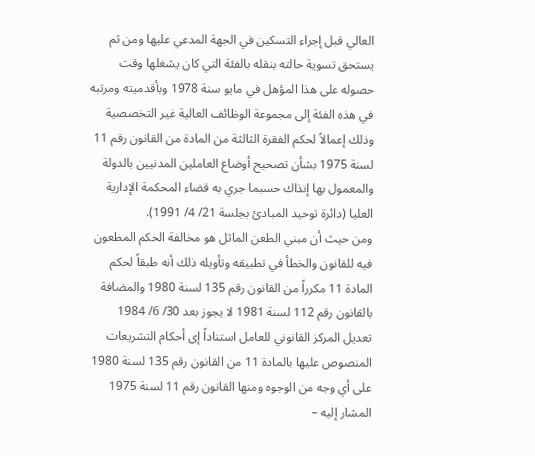العالي قبل إجراء التسكين في الجهة المدعي عليها ومن ثم يستحق تسوية حالته بنقله بالفئة التي كان يشغلها وقت حصوله على هذا المؤهل في مايو سنة 1978 وبأقدميته ومرتبه في هذه الفئة إلى مجموعة الوظائف العالية غير التخصصية وذلك إعمالاً لحكم الفقرة الثالثة من المادة من القانون رقم 11 لسنة 1975 بشأن تصحيح أوضاع العاملين المدنيين بالدولة والمعمول بها إنذاك حسبما جري به قضاء المحكمة الإدارية العليا (دائرة توحيد المبادئ بجلسة 21/ 4/ 1991).
ومن حيث أن مبني الطعن الماثل هو مخالفة الحكم المطعون فيه للقانون والخطأ في تطبيقه وتأويله ذلك أنه طبقاً لحكم المادة 11 مكرراً من القانون رقم 135 لسنة 1980 والمضافة بالقانون رقم 112 لسنة 1981 لا يجوز بعد 30/ 6/ 1984 تعديل المركز القانوني للعامل استناداً إى أحكام التشريعات المنصوص عليها بالمادة 11 من القانون رقم 135 لسنة 1980 على أي وجه من الوجوه ومنها القانون رقم 11 لسنة 1975 المشار إليه –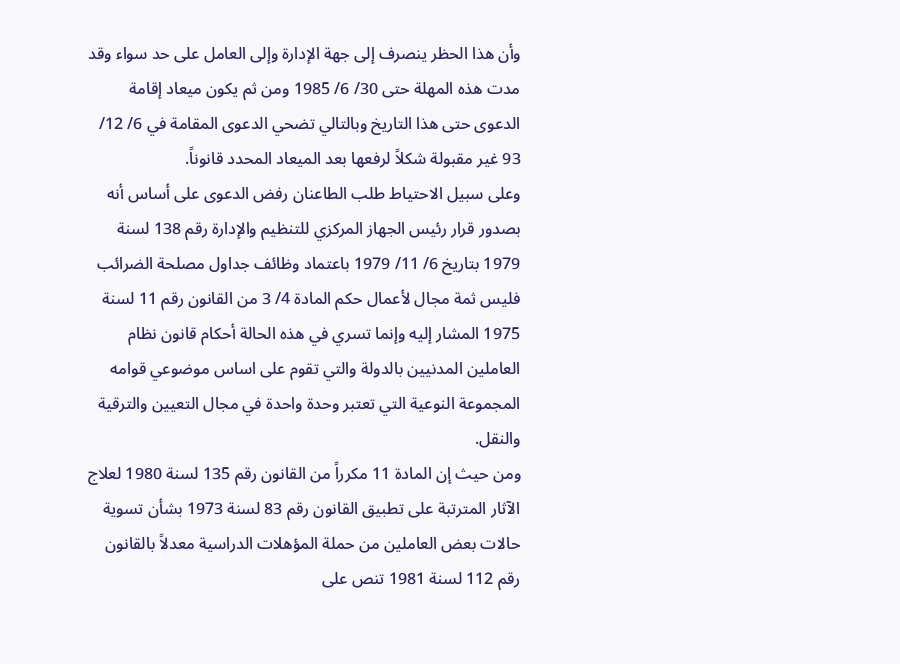وأن هذا الحظر ينصرف إلى جهة الإدارة وإلى العامل على حد سواء وقد مدت هذه المهلة حتى 30/ 6/ 1985 ومن ثم يكون ميعاد إقامة الدعوى حتى هذا التاريخ وبالتالي تضحي الدعوى المقامة في 6/ 12/ 93 غير مقبولة شكلاً لرفعها بعد الميعاد المحدد قانوناً.
وعلى سبيل الاحتياط طلب الطاعنان رفض الدعوى على أساس أنه بصدور قرار رئيس الجهاز المركزي للتنظيم والإدارة رقم 138 لسنة 1979 بتاريخ 6/ 11/ 1979 باعتماد وظائف جداول مصلحة الضرائب فليس ثمة مجال لأعمال حكم المادة 4/ 3 من القانون رقم 11 لسنة 1975 المشار إليه وإنما تسري في هذه الحالة أحكام قانون نظام العاملين المدنيين بالدولة والتي تقوم على اساس موضوعي قوامه المجموعة النوعية التي تعتبر وحدة واحدة في مجال التعيين والترقية والنقل.
ومن حيث إن المادة 11 مكرراً من القانون رقم 135 لسنة 1980 لعلاج الآثار المترتبة على تطبيق القانون رقم 83 لسنة 1973 بشأن تسوية حالات بعض العاملين من حملة المؤهلات الدراسية معدلاً بالقانون رقم 112 لسنة 1981 تنص على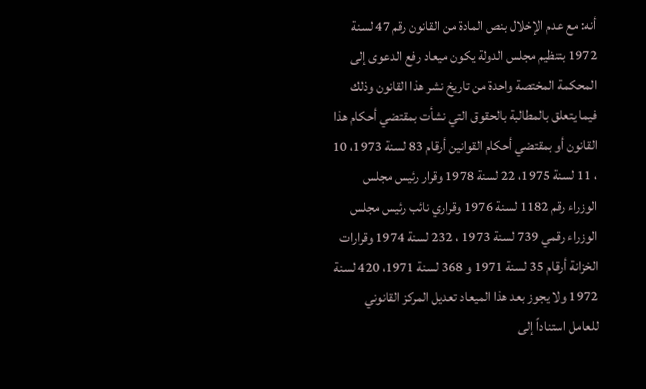أنه: مع عدم الإخلال بنص المادة من القانون رقم 47 لسنة 1972 بتنظيم مجلس الدولة يكون ميعاد رفع الدعوى إلى المحكمة المختصة واحدة من تاريخ نشر هذا القانون وذلك فيما يتعلق بالمطالبة بالحقوق التي نشأت بمقتضي أحكام هذا القانون أو بمقتضي أحكام القوانين أرقام 83 لسنة 1973، 10 ، 11 لسنة 1975، 22 لسنة 1978 وقرار رئيس مجلس الوزراء رقم 1182 لسنة 1976 وقراري نائب رئيس مجلس الوزراء رقمي 739 لسنة 1973 ، 232 لسنة 1974 وقرارات الخزانة أرقام 35 لسنة 1971 و 368 لسنة 1971، 420 لسنة 1972 ولا يجوز بعد هذا الميعاد تعديل المركز القانوني للعامل استناداً إلى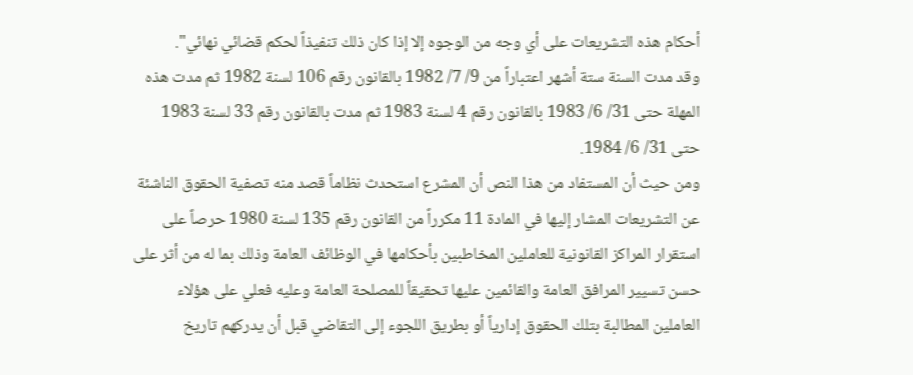أحكام هذه التشريعات على أي وجه من الوجوه إلا إذا كان ذلك تنفيذاً لحكم قضائي نهائي".
وقد مدت السنة ستة أشهر اعتباراً من 9/ 7/ 1982 بالقانون رقم 106 لسنة 1982 ثم مدت هذه المهلة حتى 31/ 6/ 1983 بالقانون رقم 4 لسنة 1983 ثم مدت بالقانون رقم 33 لسنة 1983 حتى 31/ 6/ 1984.
ومن حيث أن المستفاد من هذا النص أن المشرع استحدث نظاماً قصد منه تصفية الحقوق الناشئة عن التشريعات المشار إليها في المادة 11 مكرراً من القانون رقم 135 لسنة 1980 حرصاً على استقرار المراكز القانونية للعاملين المخاطبين بأحكامها في الوظائف العامة وذلك بما له من أثر على حسن تسيير المرافق العامة والقائمين عليها تحقيقاً للمصلحة العامة وعليه فعلي على هؤلاء العاملين المطالبة بتلك الحقوق إدارياً أو بطريق اللجوء إلى التقاضي قبل أن يدركهم تاريخ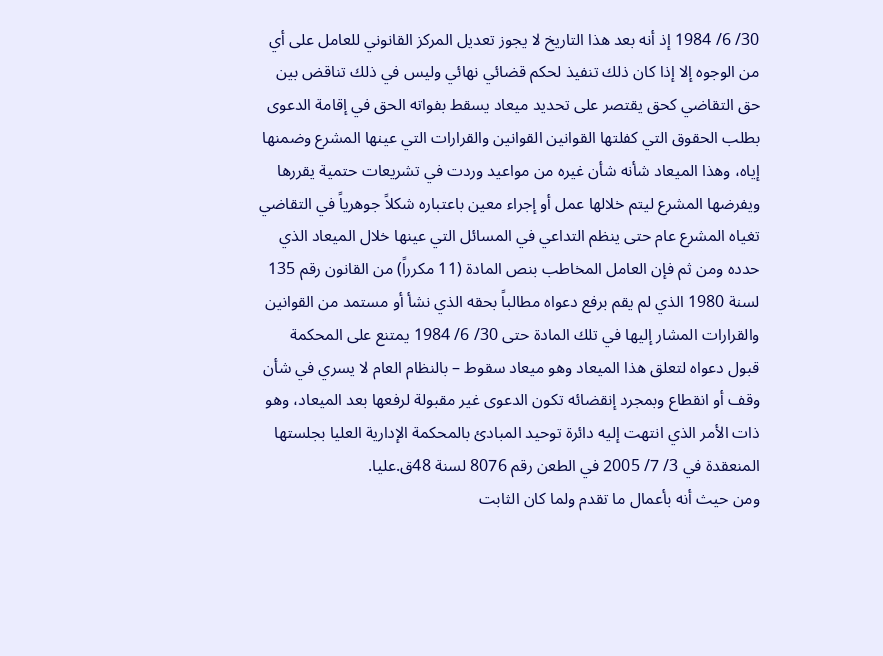30/ 6/ 1984 إذ أنه بعد هذا التاريخ لا يجوز تعديل المركز القانوني للعامل على أي من الوجوه إلا إذا كان ذلك تنفيذ لحكم قضائي نهائي وليس في ذلك تناقض بين حق التقاضي كحق يقتصر على تحديد ميعاد يسقط بفواته الحق في إقامة الدعوى بطلب الحقوق التي كفلتها القوانين القوانين والقرارات التي عينها المشرع وضمنها إياه، وهذا الميعاد شأنه شأن غيره من مواعيد وردت في تشريعات حتمية يقررها ويفرضها المشرع ليتم خلالها عمل أو إجراء معين باعتباره شكلاً جوهرياً في التقاضي تغياه المشرع عام حتى ينظم التداعي في المسائل التي عينها خلال الميعاد الذي حدده ومن ثم فإن العامل المخاطب بنص المادة (11 مكرراً) من القانون رقم 135 لسنة 1980 الذي لم يقم برفع دعواه مطالباً بحقه الذي نشأ أو مستمد من القوانين والقرارات المشار إليها في تلك المادة حتى 30/ 6/ 1984 يمتنع على المحكمة قبول دعواه لتعلق هذا الميعاد وهو ميعاد سقوط – بالنظام العام لا يسري في شأن وقف أو انقطاع وبمجرد إنقضائه تكون الدعوى غير مقبولة لرفعها بعد الميعاد، وهو ذات الأمر الذي انتهت إليه دائرة توحيد المبادئ بالمحكمة الإدارية العليا بجلستها المنعقدة في 3/ 7/ 2005 في الطعن رقم 8076 لسنة 48ق.عليا.
ومن حيث أنه بأعمال ما تقدم ولما كان الثابت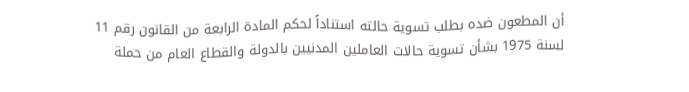أن المطعون ضده بطلب تسوية حالته استناداً لحكم المادة الرابعة من القانون رقم 11 لسنة 1975 بشأن تسوية حالات العاملين المدنيين بالدولة والقطاع العام من حملة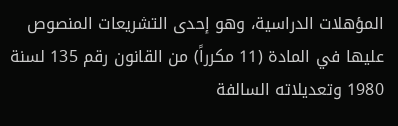المؤهلات الدراسية، وهو إحدى التشريعات المنصوص عليها في المادة (11 مكرراً) من القانون رقم 135 لسنة 1980 وتعديلاته السالفة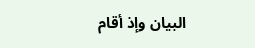البيان وإذ أقام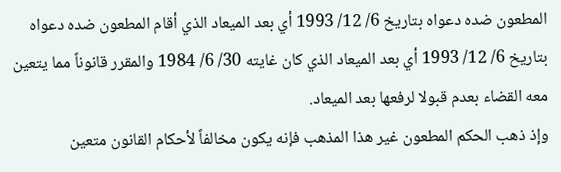المطعون ضده دعواه بتاريخ 6/ 12/ 1993 أي بعد الميعاد الذي أقام المطعون ضده دعواه بتاريخ 6/ 12/ 1993 أي بعد الميعاد الذي كان غايته 30/ 6/ 1984 والمقرر قانوناً مما يتعين معه القضاء بعدم قبولا لرفعها بعد الميعاد.
وإذ ذهب الحكم المطعون غير هذا المذهب فإنه يكون مخالفاً لأحكام القانون متعين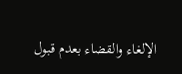الإلغاء والقضاء بعدم قبول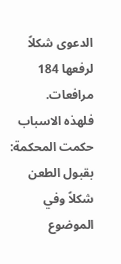الدعوى شكلاً لرفعها 184 مرافعات.
فلهذه الاسباب
حكمت المحكمة: بقبول الطعن شكلاً وفي الموضوع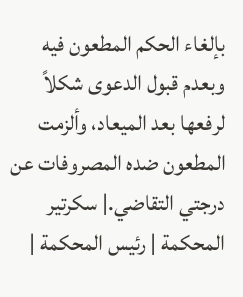بإلغاء الحكم المطعون فيه وبعدم قبول الدعوى شكلاً لرفعها بعد الميعاد، وألزمت المطعون ضده المصروفات عن درجتي التقاضي.| سكرتير المحكمة | رئيس المحكمة |